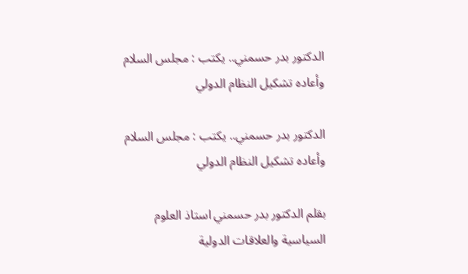الدكتور بدر حسمني.. يكتب : مجلس السلام وأعاده تشكيل النظام الدولي

الدكتور بدر حسمني.. يكتب : مجلس السلام وأعاده تشكيل النظام الدولي

بقلم الدكتور بدر حسمني استاذ العلوم السياسية والعلاقات الدولية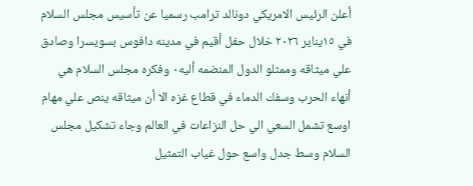أعلن الرئيس الامريكي دونالد ترامب رسميا عن تأسيس مجلس السلام في ١٥يناير ٢٠٢٦ خلال حفل أقيم في مدينه دافوس بسويسرا وصادق علي ميثاقه وممثلو الدول المنضمه أليه٠ وفكره مجلس السلام هي أنهاء الحرب وسفك الدماء في قطاع غزه الا أن ميثاقه ينص علي مهام اوسع تشمل السعي الي حل النزاعات في العالم وجاء تشكيل مجلس السلام وسط جدل واسع حول غياب التمثيل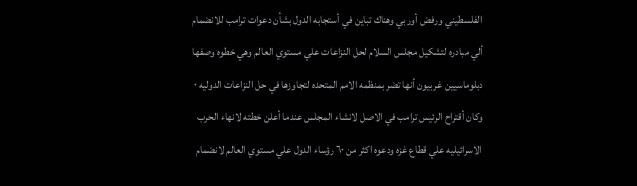الفلسطيني ورفض أوربي وهناك تباين في أستجابه الدول بشأن دعوات ترامب للانضمام ألي مبادره لتشكيل مجلس السلام لحل النزاعات علي مستوي العالم وهي خطوه وصفها دبلوماسيين غربيون أنها تضر بمنظمه الامم المتحده لتجاوزها في حل النزاعات الدوليه ٠ وكان أقتراح الرئيس ترامب في الاصل لانشاء المجلس عندما أعلن خطته لانهاء الحرب الاسرائيليه علي قطاع غزه ودعوه اكثر من ٦٠ رؤساء الدول علي مستوي العالم لانضمام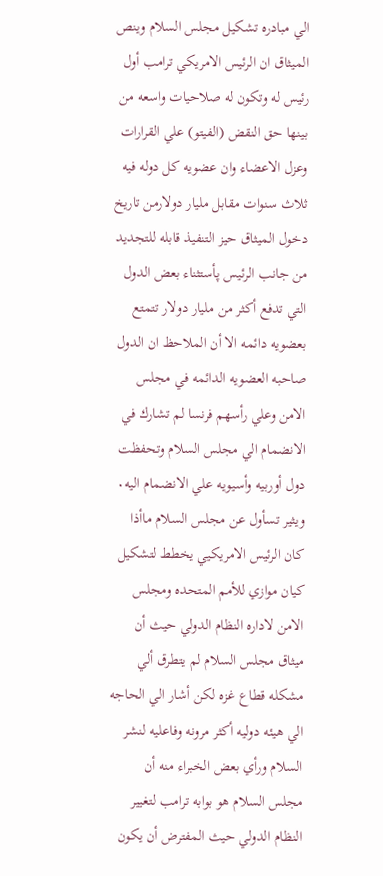الي مبادره تشكيل مجلس السلام وينص الميثاق ان الرئيس الامريكي ترامب أول رئيس له وتكون له صلاحيات واسعه من بينها حق النقض (الفيتو) علي القرارات وعزل الاعضاء وان عضويه كل دوله فيه ثلاث سنوات مقابل مليار دولارمن تاريخ دخول الميثاق حيز التنفيذ قابله للتجديد من جانب الرئيس پأستثناء بعض الدول التي تدفع أكثر من مليار دولار تتمتع بعضويه دائمه الا أن الملاحظ ان الدول صاحبه العضويه الدائمه في مجلس الامن وعلي رأسهم فرنسا لم تشارك في الانضمام الي مجلس السلام وتحفظت دول أوربيه وأسيويه علي الانضمام اليه٠ ويثير تسأول عن مجلس السلام ماأذا كان الرئيس الامريكيي يخطط لتشكيل كيان موازي للأمم المتحده ومجلس الامن لاداره النظام الدولي حيث أن ميثاق مجلس السلام لم يتطرق ألي مشكله قطاع غزه لكن أشار الي الحاجه الي هيئه دوليه أكثر مرونه وفاعليه لنشر السلام ورأي بعض الخبراء منه أن مجلس السلام هو بوابه ترامب لتغيير النظام الدولي حيث المفترض أن يكون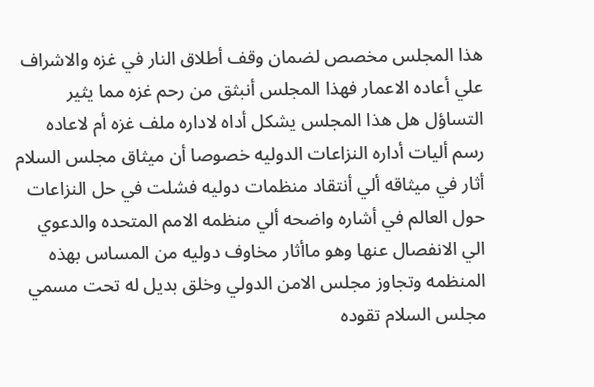هذا المجلس مخصص لضمان وقف أطلاق النار في غزه والاشراف علي أعاده الاعمار فهذا المجلس أنبثق من رحم غزه مما يثير التساؤل هل هذا المجلس يشكل أداه لاداره ملف غزه أم لاعاده رسم أليات أداره النزاعات الدوليه خصوصا أن ميثاق مجلس السلام أثار في ميثاقه ألي أنتقاد منظمات دوليه فشلت في حل النزاعات حول العالم في أشاره واضحه ألي منظمه الامم المتحده والدعوي الي الانفصال عنها وهو ماأثار مخاوف دوليه من المساس بهذه المنظمه وتجاوز مجلس الامن الدولي وخلق بديل له تحت مسمي مجلس السلام تقوده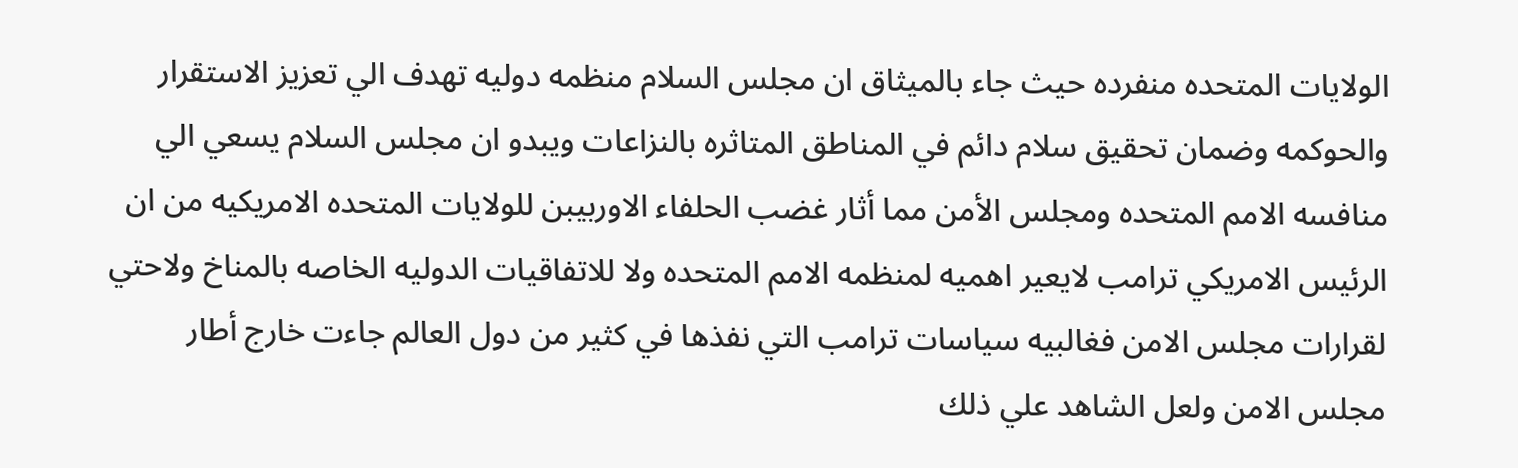الولايات المتحده منفرده حيث جاء بالميثاق ان مجلس السلام منظمه دوليه تهدف الي تعزيز الاستقرار والحوكمه وضمان تحقيق سلام دائم في المناطق المتاثره بالنزاعات ويبدو ان مجلس السلام يسعي الي منافسه الامم المتحده ومجلس الأمن مما أثار غضب الحلفاء الاوربيبن للولايات المتحده الامريكيه من ان الرئيس الامريكي ترامب لايعير اهميه لمنظمه الامم المتحده ولا للاتفاقيات الدوليه الخاصه بالمناخ ولاحتي لقرارات مجلس الامن فغالبيه سياسات ترامب التي نفذها في كثير من دول العالم جاءت خارج أطار مجلس الامن ولعل الشاهد علي ذلك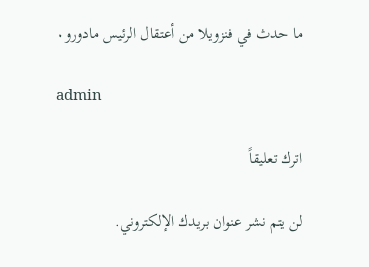ما حدث في فنزويلا من أعتقال الرئيس مادورو٠

admin

اترك تعليقاً

لن يتم نشر عنوان بريدك الإلكتروني.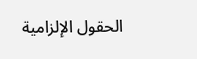الحقول الإلزامية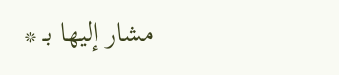مشار إليها بـ *